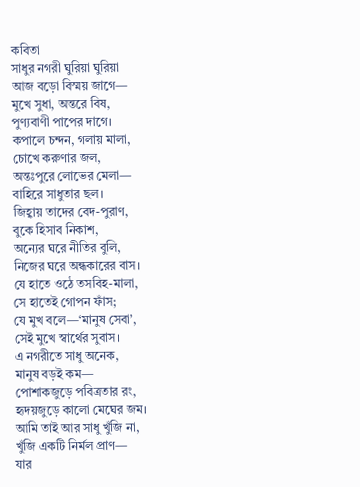কবিতা
সাধুর নগরী ঘুরিয়া ঘুরিয়া
আজ বড়ো বিস্ময় জাগে—
মুখে সুধা, অন্তরে বিষ,
পুণ্যবাণী পাপের দাগে।
কপালে চন্দন, গলায় মালা,
চোখে করুণার জল,
অন্তঃপুরে লোভের মেলা—
বাহিরে সাধুতার ছল।
জিহ্বায় তাদের বেদ-পুরাণ,
বুকে হিসাব নিকাশ,
অন্যের ঘরে নীতির বুলি,
নিজের ঘরে অন্ধকারের বাস।
যে হাতে ওঠে তসবিহ-মালা,
সে হাতেই গোপন ফাঁস;
যে মুখ বলে—‘মানুষ সেবা’,
সেই মুখে স্বার্থের সুবাস।
এ নগরীতে সাধু অনেক,
মানুষ বড়ই কম—
পোশাকজুড়ে পবিত্রতার রং,
হৃদয়জুড়ে কালো মেঘের জম।
আমি তাই আর সাধু খুঁজি না,
খুঁজি একটি নির্মল প্রাণ—
যার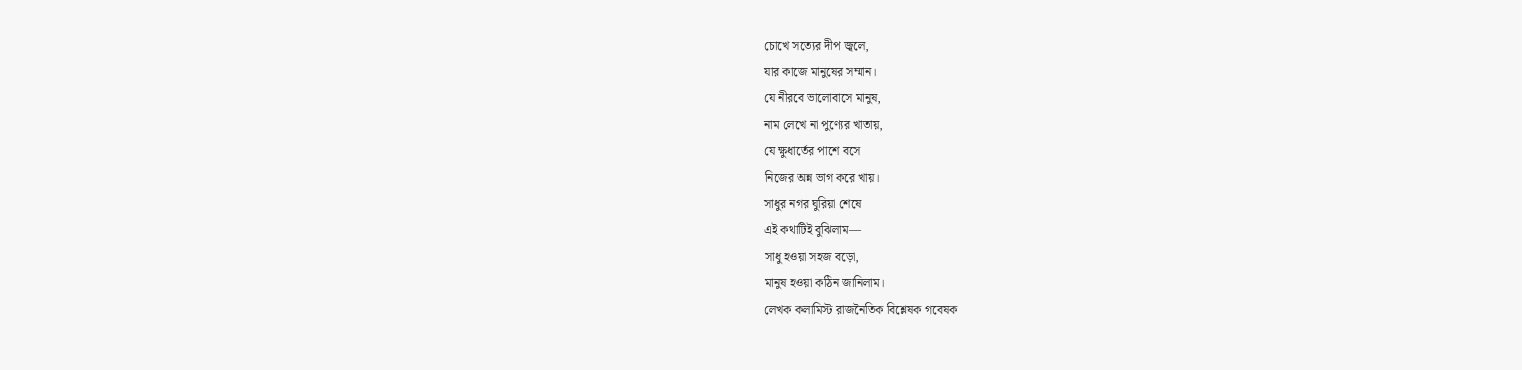চোখে সত্যের দীপ জ্বলে,
যার কাজে মানুষের সম্মান।
যে নীরবে ভালোবাসে মানুষ,
নাম লেখে না পুণ্যের খাতায়,
যে ক্ষুধার্তের পাশে বসে
নিজের অন্ন ভাগ করে খায়।
সাধুর নগর ঘুরিয়া শেষে
এই কথাটিই বুঝিলাম—
সাধু হওয়া সহজ বড়ো,
মানুষ হওয়া কঠিন জানিলাম।
লেখক কলামিস্ট রাজনৈতিক বিশ্লেষক গবেষক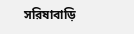সরিষাবাড়ি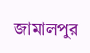জামালপুর